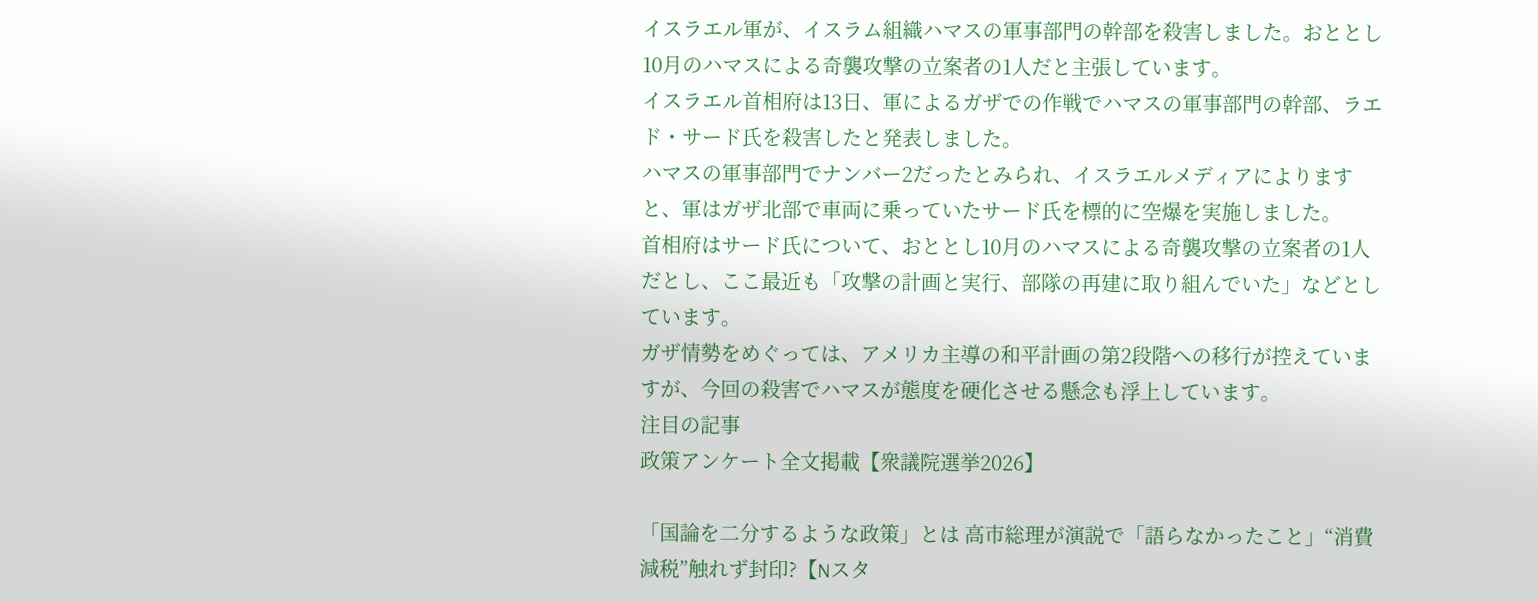イスラエル軍が、イスラム組織ハマスの軍事部門の幹部を殺害しました。おととし10月のハマスによる奇襲攻撃の立案者の1人だと主張しています。
イスラエル首相府は13日、軍によるガザでの作戦でハマスの軍事部門の幹部、ラエド・サード氏を殺害したと発表しました。
ハマスの軍事部門でナンバー2だったとみられ、イスラエルメディアによりますと、軍はガザ北部で車両に乗っていたサード氏を標的に空爆を実施しました。
首相府はサード氏について、おととし10月のハマスによる奇襲攻撃の立案者の1人だとし、ここ最近も「攻撃の計画と実行、部隊の再建に取り組んでいた」などとしています。
ガザ情勢をめぐっては、アメリカ主導の和平計画の第2段階への移行が控えていますが、今回の殺害でハマスが態度を硬化させる懸念も浮上しています。
注目の記事
政策アンケート全文掲載【衆議院選挙2026】

「国論を二分するような政策」とは 高市総理が演説で「語らなかったこと」“消費減税”触れず封印?【Nスタ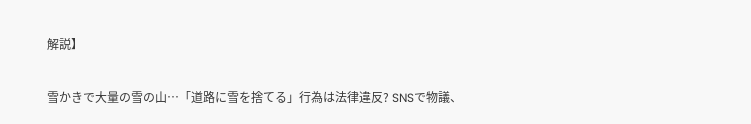解説】

雪かきで大量の雪の山…「道路に雪を捨てる」行為は法律違反? SNSで物議、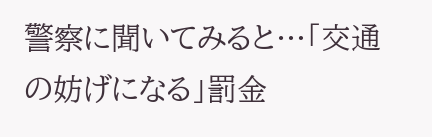警察に聞いてみると…「交通の妨げになる」罰金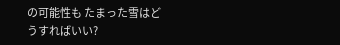の可能性も たまった雪はどうすればいい?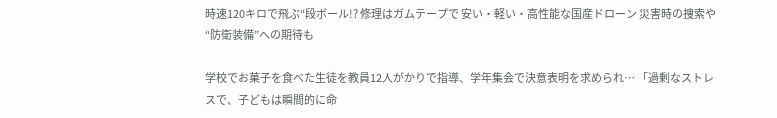時速120キロで飛ぶ“段ボール!? 修理はガムテープで 安い・軽い・高性能な国産ドローン 災害時の捜索や“防衛装備”への期待も

学校でお菓子を食べた生徒を教員12人がかりで指導、学年集会で決意表明を求められ… 「過剰なストレスで、子どもは瞬間的に命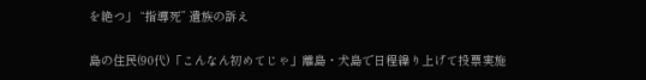を絶つ」 “指導死” 遺族の訴え

島の住民(90代)「こんなん初めてじゃ」離島・犬島で日程繰り上げて投票実施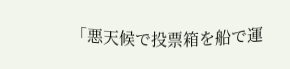「悪天候で投票箱を船で運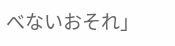べないおそれ」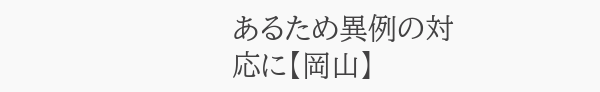あるため異例の対応に【岡山】